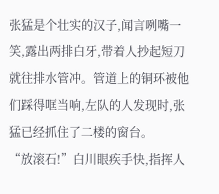张猛是个壮实的汉子,闻言咧嘴一笑,露出两排白牙,带着人抄起短刀就往排水管冲。管道上的铜环被他们踩得哐当响,左队的人发现时,张猛已经抓住了二楼的窗台。
“放滚石!”白川眼疾手快,指挥人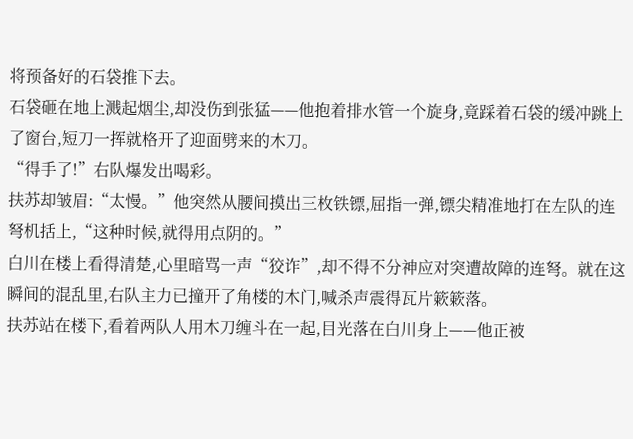将预备好的石袋推下去。
石袋砸在地上溅起烟尘,却没伤到张猛——他抱着排水管一个旋身,竟踩着石袋的缓冲跳上了窗台,短刀一挥就格开了迎面劈来的木刀。
“得手了!”右队爆发出喝彩。
扶苏却皱眉:“太慢。”他突然从腰间摸出三枚铁镖,屈指一弹,镖尖精准地打在左队的连弩机括上,“这种时候,就得用点阴的。”
白川在楼上看得清楚,心里暗骂一声“狡诈”,却不得不分神应对突遭故障的连弩。就在这瞬间的混乱里,右队主力已撞开了角楼的木门,喊杀声震得瓦片簌簌落。
扶苏站在楼下,看着两队人用木刀缠斗在一起,目光落在白川身上——他正被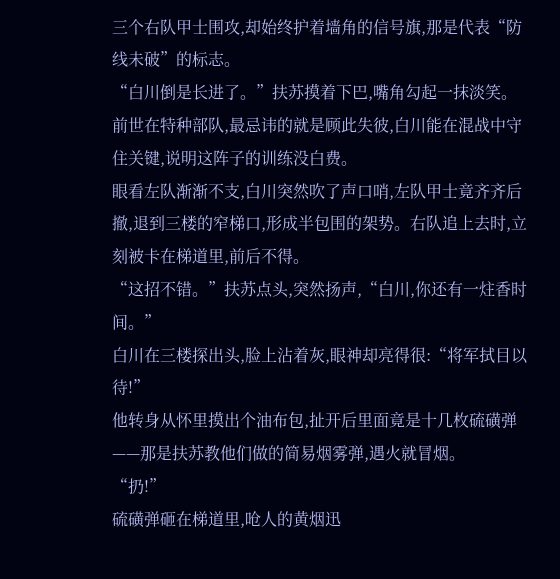三个右队甲士围攻,却始终护着墙角的信号旗,那是代表“防线未破”的标志。
“白川倒是长进了。”扶苏摸着下巴,嘴角勾起一抹淡笑。前世在特种部队,最忌讳的就是顾此失彼,白川能在混战中守住关键,说明这阵子的训练没白费。
眼看左队渐渐不支,白川突然吹了声口哨,左队甲士竟齐齐后撤,退到三楼的窄梯口,形成半包围的架势。右队追上去时,立刻被卡在梯道里,前后不得。
“这招不错。”扶苏点头,突然扬声,“白川,你还有一炷香时间。”
白川在三楼探出头,脸上沾着灰,眼神却亮得很:“将军拭目以待!”
他转身从怀里摸出个油布包,扯开后里面竟是十几枚硫磺弹——那是扶苏教他们做的简易烟雾弹,遇火就冒烟。
“扔!”
硫磺弹砸在梯道里,呛人的黄烟迅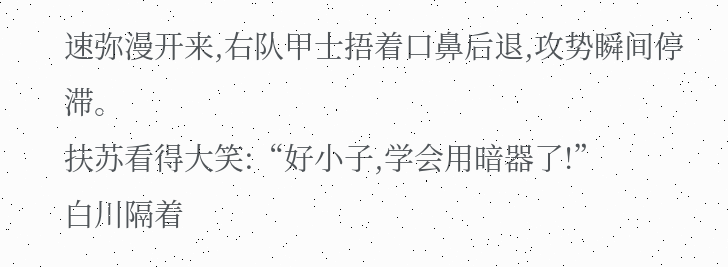速弥漫开来,右队甲士捂着口鼻后退,攻势瞬间停滞。
扶苏看得大笑:“好小子,学会用暗器了!”
白川隔着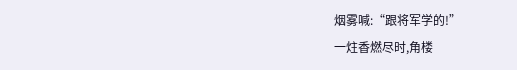烟雾喊:“跟将军学的!”
一炷香燃尽时,角楼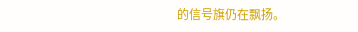的信号旗仍在飘扬。